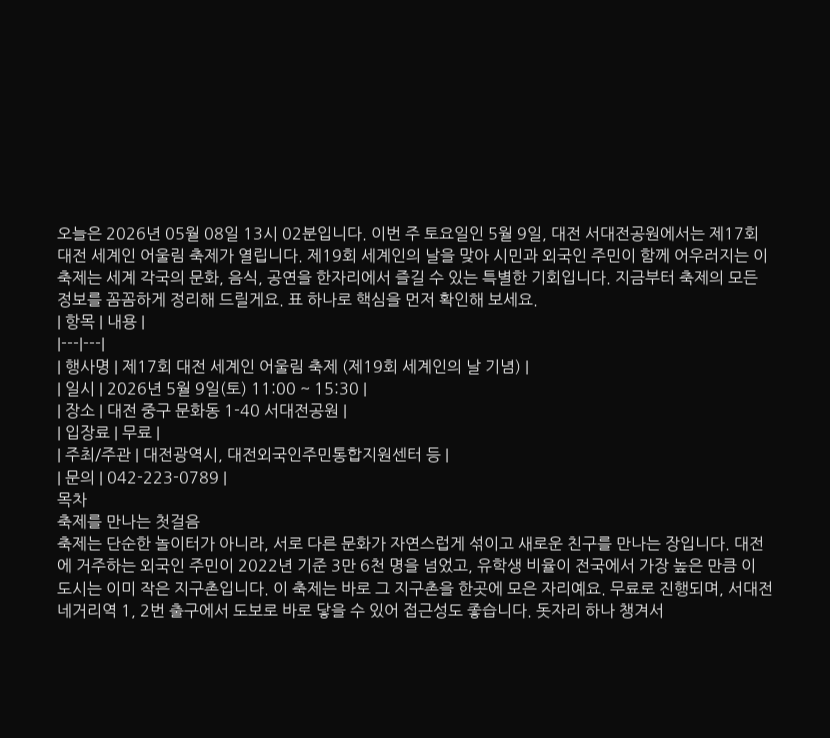오늘은 2026년 05월 08일 13시 02분입니다. 이번 주 토요일인 5월 9일, 대전 서대전공원에서는 제17회 대전 세계인 어울림 축제가 열립니다. 제19회 세계인의 날을 맞아 시민과 외국인 주민이 함께 어우러지는 이 축제는 세계 각국의 문화, 음식, 공연을 한자리에서 즐길 수 있는 특별한 기회입니다. 지금부터 축제의 모든 정보를 꼼꼼하게 정리해 드릴게요. 표 하나로 핵심을 먼저 확인해 보세요.
| 항목 | 내용 |
|---|---|
| 행사명 | 제17회 대전 세계인 어울림 축제 (제19회 세계인의 날 기념) |
| 일시 | 2026년 5월 9일(토) 11:00 ~ 15:30 |
| 장소 | 대전 중구 문화동 1-40 서대전공원 |
| 입장료 | 무료 |
| 주최/주관 | 대전광역시, 대전외국인주민통합지원센터 등 |
| 문의 | 042-223-0789 |
목차
축제를 만나는 첫걸음
축제는 단순한 놀이터가 아니라, 서로 다른 문화가 자연스럽게 섞이고 새로운 친구를 만나는 장입니다. 대전에 거주하는 외국인 주민이 2022년 기준 3만 6천 명을 넘었고, 유학생 비율이 전국에서 가장 높은 만큼 이 도시는 이미 작은 지구촌입니다. 이 축제는 바로 그 지구촌을 한곳에 모은 자리예요. 무료로 진행되며, 서대전네거리역 1, 2번 출구에서 도보로 바로 닿을 수 있어 접근성도 좋습니다. 돗자리 하나 챙겨서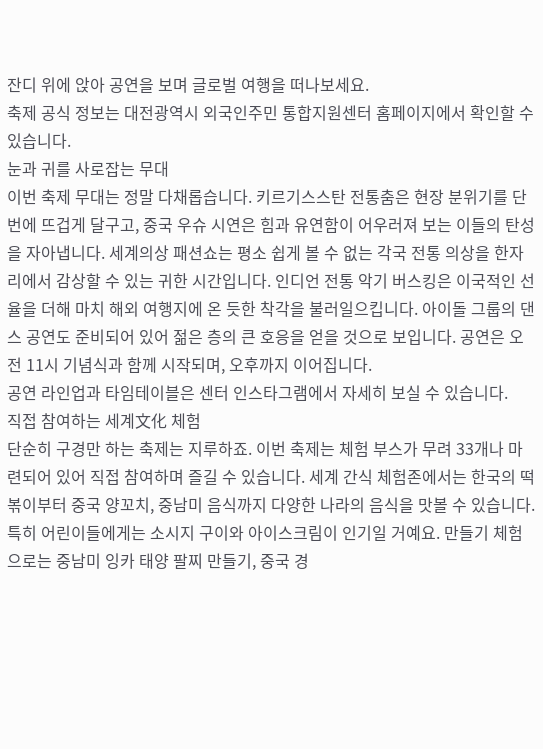잔디 위에 앉아 공연을 보며 글로벌 여행을 떠나보세요.
축제 공식 정보는 대전광역시 외국인주민 통합지원센터 홈페이지에서 확인할 수 있습니다.
눈과 귀를 사로잡는 무대
이번 축제 무대는 정말 다채롭습니다. 키르기스스탄 전통춤은 현장 분위기를 단번에 뜨겁게 달구고, 중국 우슈 시연은 힘과 유연함이 어우러져 보는 이들의 탄성을 자아냅니다. 세계의상 패션쇼는 평소 쉽게 볼 수 없는 각국 전통 의상을 한자리에서 감상할 수 있는 귀한 시간입니다. 인디언 전통 악기 버스킹은 이국적인 선율을 더해 마치 해외 여행지에 온 듯한 착각을 불러일으킵니다. 아이돌 그룹의 댄스 공연도 준비되어 있어 젊은 층의 큰 호응을 얻을 것으로 보입니다. 공연은 오전 11시 기념식과 함께 시작되며, 오후까지 이어집니다.
공연 라인업과 타임테이블은 센터 인스타그램에서 자세히 보실 수 있습니다.
직접 참여하는 세계文化 체험
단순히 구경만 하는 축제는 지루하죠. 이번 축제는 체험 부스가 무려 33개나 마련되어 있어 직접 참여하며 즐길 수 있습니다. 세계 간식 체험존에서는 한국의 떡볶이부터 중국 양꼬치, 중남미 음식까지 다양한 나라의 음식을 맛볼 수 있습니다. 특히 어린이들에게는 소시지 구이와 아이스크림이 인기일 거예요. 만들기 체험으로는 중남미 잉카 태양 팔찌 만들기, 중국 경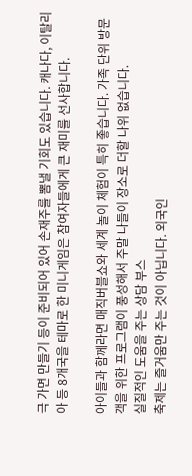극 가면 만들기 등이 준비되어 있어 손재주를 뽐낼 기회도 있습니다. 캐나다, 이탈리아 등 8개국을 테마로 한 미니게임은 참여자들에게 큰 재미를 선사합니다.

아이들과 함께라면 매직버블쇼와 세계 놀이 체험이 특히 좋습니다. 가족 단위 방문객을 위한 프로그램이 풍성해서 주말 나들이 장소로 더할 나위 없습니다.
실질적인 도움을 주는 상담 부스
축제는 즐거움만 주는 것이 아닙니다. 외국인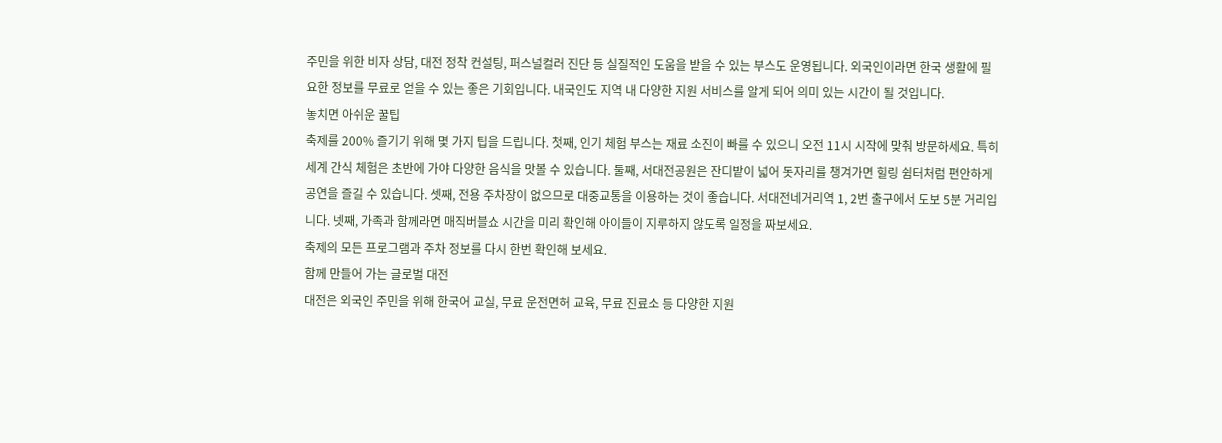주민을 위한 비자 상담, 대전 정착 컨설팅, 퍼스널컬러 진단 등 실질적인 도움을 받을 수 있는 부스도 운영됩니다. 외국인이라면 한국 생활에 필요한 정보를 무료로 얻을 수 있는 좋은 기회입니다. 내국인도 지역 내 다양한 지원 서비스를 알게 되어 의미 있는 시간이 될 것입니다.
놓치면 아쉬운 꿀팁
축제를 200% 즐기기 위해 몇 가지 팁을 드립니다. 첫째, 인기 체험 부스는 재료 소진이 빠를 수 있으니 오전 11시 시작에 맞춰 방문하세요. 특히 세계 간식 체험은 초반에 가야 다양한 음식을 맛볼 수 있습니다. 둘째, 서대전공원은 잔디밭이 넓어 돗자리를 챙겨가면 힐링 쉼터처럼 편안하게 공연을 즐길 수 있습니다. 셋째, 전용 주차장이 없으므로 대중교통을 이용하는 것이 좋습니다. 서대전네거리역 1, 2번 출구에서 도보 5분 거리입니다. 넷째, 가족과 함께라면 매직버블쇼 시간을 미리 확인해 아이들이 지루하지 않도록 일정을 짜보세요.
축제의 모든 프로그램과 주차 정보를 다시 한번 확인해 보세요.
함께 만들어 가는 글로벌 대전
대전은 외국인 주민을 위해 한국어 교실, 무료 운전면허 교육, 무료 진료소 등 다양한 지원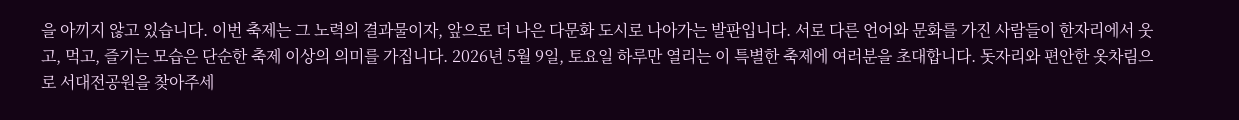을 아끼지 않고 있습니다. 이번 축제는 그 노력의 결과물이자, 앞으로 더 나은 다문화 도시로 나아가는 발판입니다. 서로 다른 언어와 문화를 가진 사람들이 한자리에서 웃고, 먹고, 즐기는 모습은 단순한 축제 이상의 의미를 가집니다. 2026년 5월 9일, 토요일 하루만 열리는 이 특별한 축제에 여러분을 초대합니다. 돗자리와 편안한 옷차림으로 서대전공원을 찾아주세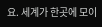요. 세계가 한곳에 모이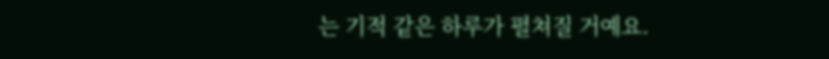는 기적 같은 하루가 펼쳐질 거예요.